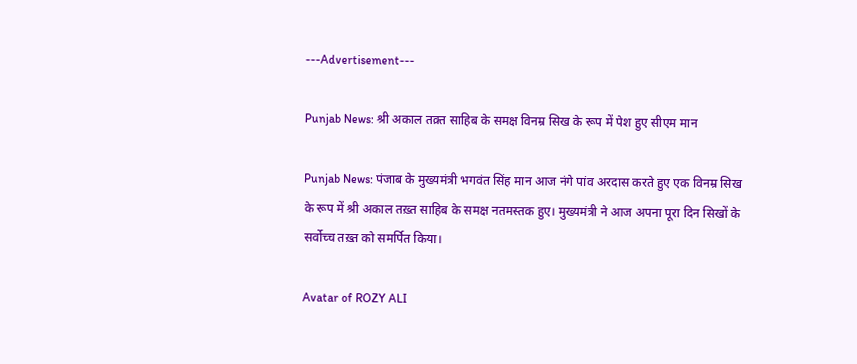---Advertisement---

Punjab News: श्री अकाल तक़्त साहिब के समक्ष विनम्र सिख के रूप में पेश हुए सीएम मान

Punjab News: पंजाब के मुख्यमंत्री भगवंत सिंह मान आज नंगे पांव अरदास करते हुए एक विनम्र सिख के रूप में श्री अकाल तख़्त साहिब के समक्ष नतमस्तक हुए। मुख्यमंत्री ने आज अपना पूरा दिन सिखों के सर्वोच्च तख़्त को समर्पित किया।

Avatar of ROZY ALI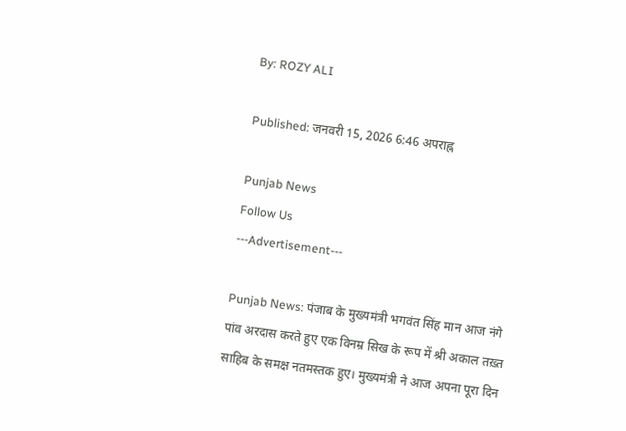By: ROZY ALI

Published: जनवरी 15, 2026 6:46 अपराह्न

Punjab News
Follow Us
---Advertisement---

Punjab News: पंजाब के मुख्यमंत्री भगवंत सिंह मान आज नंगे पांव अरदास करते हुए एक विनम्र सिख के रूप में श्री अकाल तख़्त साहिब के समक्ष नतमस्तक हुए। मुख्यमंत्री ने आज अपना पूरा दिन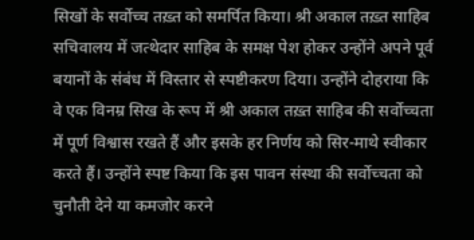सिखों के सर्वोच्च तख़्त को समर्पित किया। श्री अकाल तख़्त साहिब सचिवालय में जत्थेदार साहिब के समक्ष पेश होकर उन्होंने अपने पूर्व बयानों के संबंध में विस्तार से स्पष्टीकरण दिया। उन्होंने दोहराया कि वे एक विनम्र सिख के रूप में श्री अकाल तख़्त साहिब की सर्वोच्चता में पूर्ण विश्वास रखते हैं और इसके हर निर्णय को सिर-माथे स्वीकार करते हैं। उन्होंने स्पष्ट किया कि इस पावन संस्था की सर्वोच्चता को चुनौती देने या कमजोर करने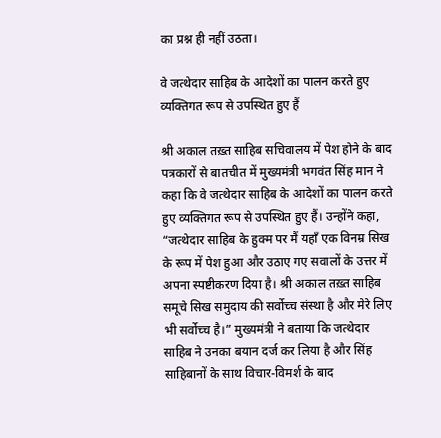का प्रश्न ही नहीं उठता।

वे जत्थेदार साहिब के आदेशों का पालन करते हुए व्यक्तिगत रूप से उपस्थित हुए हैं

श्री अकाल तख़्त साहिब सचिवालय में पेश होने के बाद पत्रकारों से बातचीत में मुख्यमंत्री भगवंत सिंह मान ने कहा कि वे जत्थेदार साहिब के आदेशों का पालन करते हुए व्यक्तिगत रूप से उपस्थित हुए हैं। उन्होंने कहा, “जत्थेदार साहिब के हुक्म पर मैं यहाँ एक विनम्र सिख के रूप में पेश हुआ और उठाए गए सवालों के उत्तर में अपना स्पष्टीकरण दिया है। श्री अकाल तख़्त साहिब समूचे सिख समुदाय की सर्वोच्च संस्था है और मेरे लिए भी सर्वोच्च है।” मुख्यमंत्री ने बताया कि जत्थेदार साहिब ने उनका बयान दर्ज कर लिया है और सिंह साहिबानों के साथ विचार-विमर्श के बाद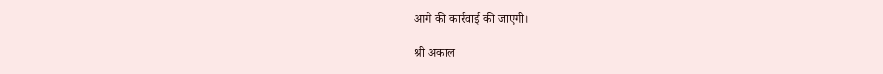आगे की कार्रवाई की जाएगी।

श्री अकाल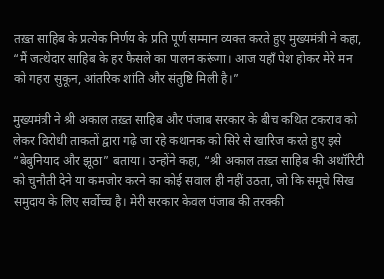तख़्त साहिब के प्रत्येक निर्णय के प्रति पूर्ण सम्मान व्यक्त करते हुए मुख्यमंत्री ने कहा, “मैं जत्थेदार साहिब के हर फैसले का पालन करूंगा। आज यहाँ पेश होकर मेरे मन को गहरा सुकून, आंतरिक शांति और संतुष्टि मिली है।”

मुख्यमंत्री ने श्री अकाल तख़्त साहिब और पंजाब सरकार के बीच कथित टकराव को लेकर विरोधी ताकतों द्वारा गढ़े जा रहे कथानक को सिरे से खारिज करते हुए इसे “बेबुनियाद और झूठा” बताया। उन्होंने कहा, “श्री अकाल तख़्त साहिब की अथॉरिटी को चुनौती देने या कमजोर करने का कोई सवाल ही नहीं उठता, जो कि समूचे सिख समुदाय के लिए सर्वोच्च है। मेरी सरकार केवल पंजाब की तरक्की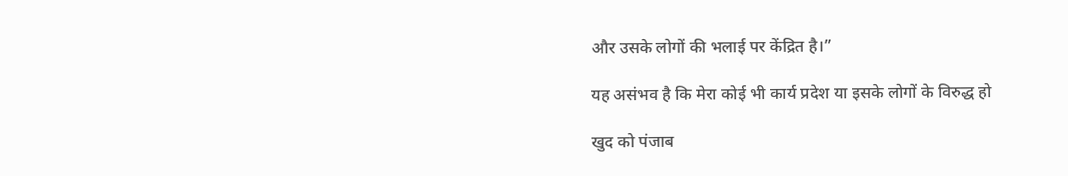और उसके लोगों की भलाई पर केंद्रित है।”

यह असंभव है कि मेरा कोई भी कार्य प्रदेश या इसके लोगों के विरुद्ध हो

खुद को पंजाब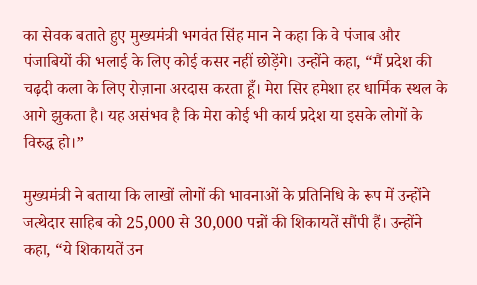का सेवक बताते हुए मुख्यमंत्री भगवंत सिंह मान ने कहा कि वे पंजाब और पंजाबियों की भलाई के लिए कोई कसर नहीं छोड़ेंगे। उन्होंने कहा, “मैं प्रदेश की चढ़दी कला के लिए रोज़ाना अरदास करता हूँ। मेरा सिर हमेशा हर धार्मिक स्थल के आगे झुकता है। यह असंभव है कि मेरा कोई भी कार्य प्रदेश या इसके लोगों के विरुद्ध हो।”

मुख्यमंत्री ने बताया कि लाखों लोगों की भावनाओं के प्रतिनिधि के रूप में उन्होंने जत्थेदार साहिब को 25,000 से 30,000 पन्नों की शिकायतें सौंपी हैं। उन्होंने कहा, “ये शिकायतें उन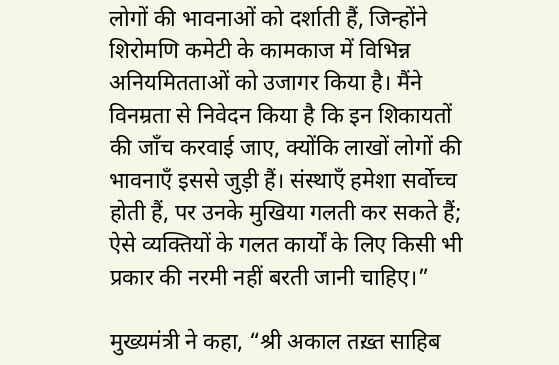लोगों की भावनाओं को दर्शाती हैं, जिन्होंने शिरोमणि कमेटी के कामकाज में विभिन्न अनियमितताओं को उजागर किया है। मैंने विनम्रता से निवेदन किया है कि इन शिकायतों की जाँच करवाई जाए, क्योंकि लाखों लोगों की भावनाएँ इससे जुड़ी हैं। संस्थाएँ हमेशा सर्वोच्च होती हैं, पर उनके मुखिया गलती कर सकते हैं; ऐसे व्यक्तियों के गलत कार्यों के लिए किसी भी प्रकार की नरमी नहीं बरती जानी चाहिए।”

मुख्यमंत्री ने कहा, “श्री अकाल तख़्त साहिब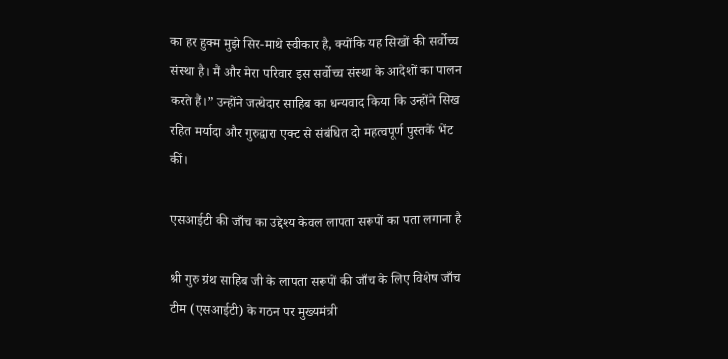का हर हुक्म मुझे सिर-माथे स्वीकार है, क्योंकि यह सिखों की सर्वोच्च संस्था है। मैं और मेरा परिवार इस सर्वोच्च संस्था के आदेशों का पालन करते हैं।” उन्होंने जत्थेदार साहिब का धन्यवाद किया कि उन्होंने सिख रहित मर्यादा और गुरुद्वारा एक्ट से संबंधित दो महत्वपूर्ण पुस्तकें भेंट कीं।

एसआईटी की जाँच का उद्देश्य केवल लापता सरूपों का पता लगाना है

श्री गुरु ग्रंथ साहिब जी के लापता सरूपों की जाँच के लिए विशेष जाँच टीम (एसआईटी) के गठन पर मुख्यमंत्री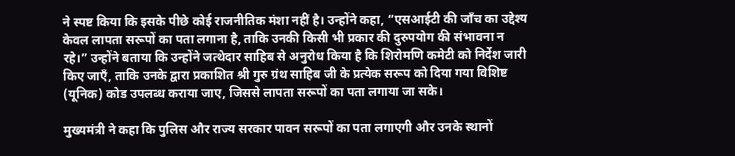ने स्पष्ट किया कि इसके पीछे कोई राजनीतिक मंशा नहीं है। उन्होंने कहा, “एसआईटी की जाँच का उद्देश्य केवल लापता सरूपों का पता लगाना है, ताकि उनकी किसी भी प्रकार की दुरुपयोग की संभावना न रहे।” उन्होंने बताया कि उन्होंने जत्थेदार साहिब से अनुरोध किया है कि शिरोमणि कमेटी को निर्देश जारी किए जाएँ, ताकि उनके द्वारा प्रकाशित श्री गुरु ग्रंथ साहिब जी के प्रत्येक सरूप को दिया गया विशिष्ट (यूनिक) कोड उपलब्ध कराया जाए, जिससे लापता सरूपों का पता लगाया जा सके।

मुख्यमंत्री ने कहा कि पुलिस और राज्य सरकार पावन सरूपों का पता लगाएगी और उनके स्थानों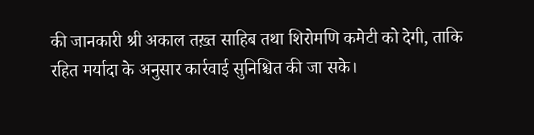की जानकारी श्री अकाल तख़्त साहिब तथा शिरोमणि कमेटी को देगी, ताकि रहित मर्यादा के अनुसार कार्रवाई सुनिश्चित की जा सके।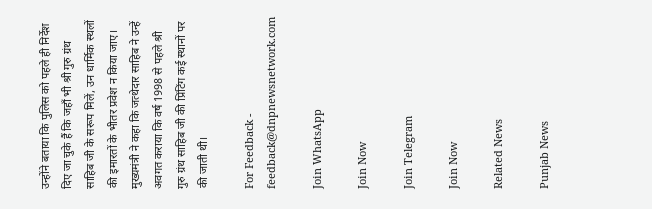उन्होंने बताया कि पुलिस को पहले ही निर्देश दिए जा चुके हैं कि जहाँ भी श्री गुरु ग्रंथ साहिब जी के सरूप मिलें, उन धार्मिक स्थलों की इमारतों के भीतर प्रवेश न किया जाए। मुख्यमंत्री ने कहा कि जत्थेदार साहिब ने उन्हें अवगत कराया कि वर्ष 1998 से पहले श्री गुरु ग्रंथ साहिब जी की प्रिंटिंग कई स्थानों पर की जाती थी।

For Feedback - feedback@dnpnewsnetwork.com

Join WhatsApp

Join Now

Join Telegram

Join Now

Related News

Punjab News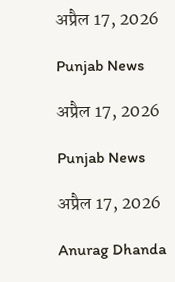अप्रैल 17, 2026

Punjab News

अप्रैल 17, 2026

Punjab News

अप्रैल 17, 2026

Anurag Dhanda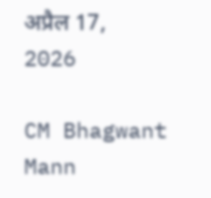अप्रैल 17, 2026

CM Bhagwant Mann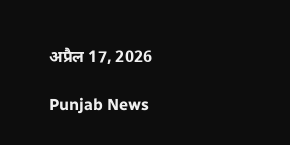अप्रैल 17, 2026

Punjab News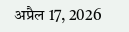अप्रैल 17, 2026